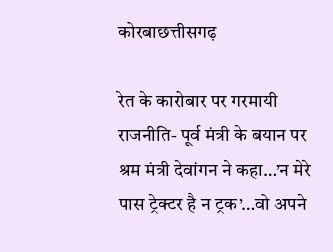कोरबाछत्तीसगढ़

रेत के कारोबार पर गरमायी राजनीति- पूर्व मंत्री के बयान पर श्रम मंत्री देवांगन ने कहा…’न मेरे पास ट्रेक्टर है न ट्रक’…वो अपने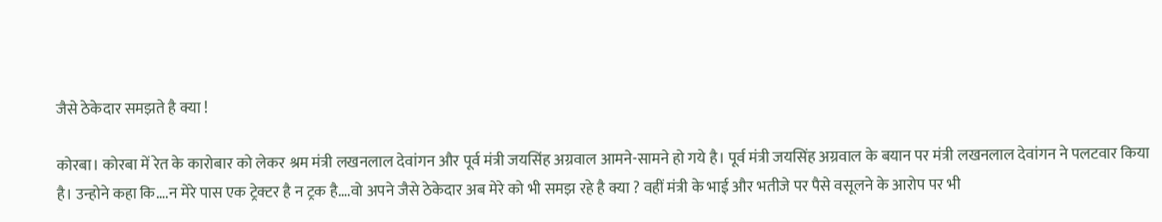जैसे ठेकेदार समझते है क्या !

कोरबा। कोरबा में रेत के कारोबार को लेकर श्रम मंत्री लखनलाल देवांगन और पूर्व मंत्री जयसिंह अग्रवाल आमने-सामने हो गये है। पूर्व मंत्री जयसिंह अग्रवाल के बयान पर मंत्री लखनलाल देवांगन ने पलटवार किया है। उन्होने कहा कि….न मेरे पास एक ट्रेक्टर है न ट्रक है….वो अपने जैसे ठेकेदार अब मेरे को भी समझ रहे है क्या ? वहीं मंत्री के भाई और भतीजे पर पैसे वसूलने के आरोप पर भी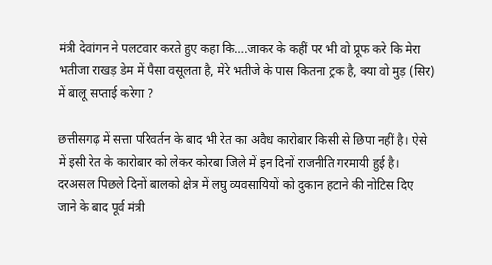मंत्री देवांगन ने पलटवार करते हुए कहा कि….जाकर के कहीं पर भी वो प्रूफ करे कि मेरा भतीजा राखड़ डेम में पैसा वसूलता है, मेरे भतीजे के पास कितना ट्रक है, क्या वो मुड़ (सिर) में बालू सप्ताई करेगा ?

छत्तीसगढ़ में सत्ता परिवर्तन के बाद भी रेत का अवैध कारोबार किसी से छिपा नहीं है। ऐसे में इसी रेत के कारोबार को लेकर कोरबा जिले में इन दिनों राजनीति गरमायी हुई है। दरअसल पिछले दिनों बालको क्षेत्र में लघु व्यवसायियों को दुकान हटाने की नोटिस दिए जाने के बाद पूर्व मंत्री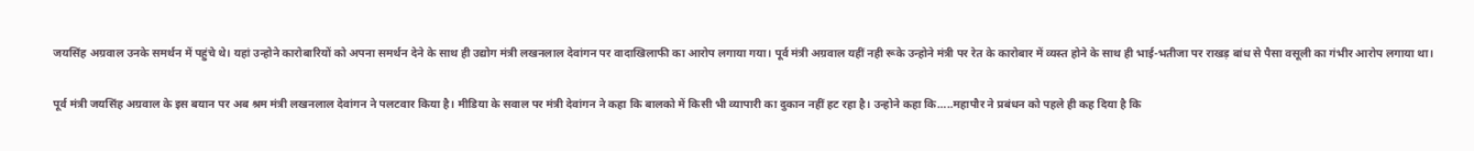जयसिंह अग्रवाल उनके समर्थन में पहुंचे थे। यहां उन्होने कारोबारियों को अपना समर्थन देने के साथ ही उद्योग मंत्री लखनलाल देवांगन पर वादाखिलाफी का आरोप लगाया गया। पूर्व मंत्री अग्रवाल यहीं नही रूके उन्होने मंत्री पर रेत के कारोबार में व्यस्त होने के साथ ही भाई-भतीजा पर राखड़ बांध से पैसा वसूली का गंभीर आरोप लगाया था।

पूर्व मंत्री जयसिंह अग्रवाल के इस बयान पर अब श्रम मंत्री लखनलाल देवांगन ने पलटवार किया है। मीडिया के सवाल पर मंत्री देवांगन ने कहा कि बालको में किसी भी व्यापारी का दुकान नहीं हट रहा है। उन्होने कहा कि…..महापौर ने प्रबंधन को पहले ही कह दिया है कि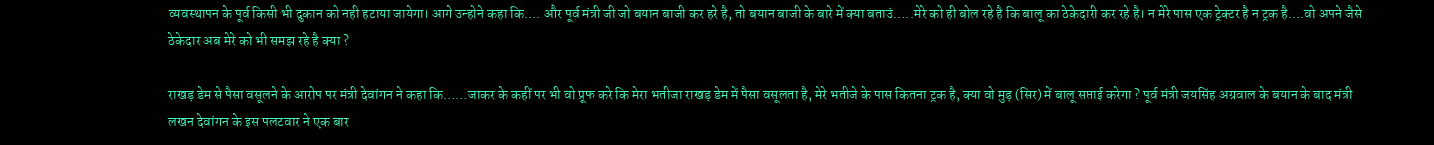व्यवस्थापन के पूर्व किसी भी दुकान को नही हटाया जायेगा। आगे उन्होने कहा कि…. और पूर्व मंत्री जी जो बयान बाजी कर हरे है, तो बयान बाजी के बारे में क्या बताउं…..मेरे को ही बोल रहे है कि बालू का ठेकेदारी कर रहे है। न मेरे पास एक ट्रेक्टर है न ट्रक है….वो अपने जैसे ठेकेदार अब मेरे को भी समझ रहे है क्या ?

राखड़ डेम से पैसा वसूलने के आरोप पर मंत्री देवांगन ने कहा कि……जाकर के कहीं पर भी वो प्रूफ करे कि मेरा भतीजा राखड़ डेम में पैसा वसूलता है, मेरे भतीजे के पास कितना ट्रक है, क्या वो मुड़ (सिर) में बालू सप्ताई करेगा ? पूर्व मंत्री जयसिंह अग्रवाल के बयान के बाद मंत्री लखन देवांगन के इस पलटवार ने एक बार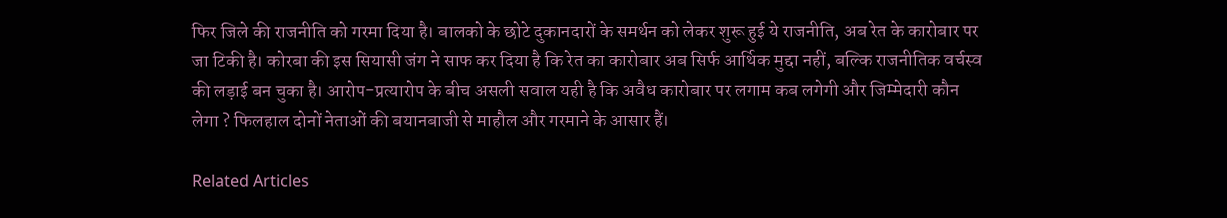फिर जिले की राजनीति को गरमा दिया है। बालको के छोटे दुकानदारों के समर्थन को लेकर शुरू हुई ये राजनीति, अब रेत के कारोबार पर जा टिकी है। कोरबा की इस सियासी जंग ने साफ कर दिया है कि रेत का कारोबार अब सिर्फ आर्थिक मुद्दा नहीं, बल्कि राजनीतिक वर्चस्व की लड़ाई बन चुका है। आरोप-प्रत्यारोप के बीच असली सवाल यही है कि अवैध कारोबार पर लगाम कब लगेगी और जिम्मेदारी कौन लेगा ? फिलहाल दोनों नेताओं की बयानबाजी से माहौल और गरमाने के आसार हैं।

Related Articles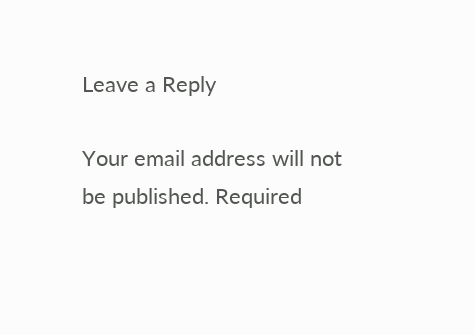Leave a Reply

Your email address will not be published. Required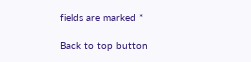fields are marked *

Back to top button